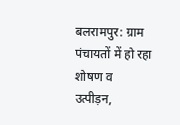बलरामपुर: ग्राम पंचायतों में हो रहा शोषण व उत्पीड़न,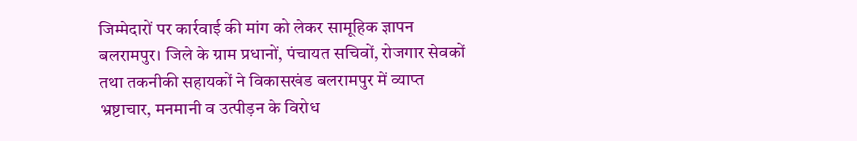जिम्मेदारों पर कार्रवाई की मांग को लेकर सामूहिक ज्ञापन
बलरामपुर। जिले के ग्राम प्रधानों, पंचायत सचिवों, रोजगार सेवकों तथा तकनीकी सहायकों ने विकासखंड बलरामपुर में व्याप्त भ्रष्टाचार, मनमानी व उत्पीड़न के विरोध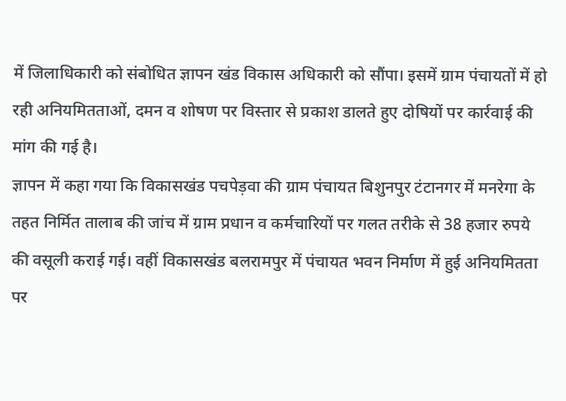में जिलाधिकारी को संबोधित ज्ञापन खंड विकास अधिकारी को सौंपा। इसमें ग्राम पंचायतों में हो रही अनियमितताओं, दमन व शोषण पर विस्तार से प्रकाश डालते हुए दोषियों पर कार्रवाई की मांग की गई है।
ज्ञापन में कहा गया कि विकासखंड पचपेड़वा की ग्राम पंचायत बिशुनपुर टंटानगर में मनरेगा के तहत निर्मित तालाब की जांच में ग्राम प्रधान व कर्मचारियों पर गलत तरीके से 38 हजार रुपये की वसूली कराई गई। वहीं विकासखंड बलरामपुर में पंचायत भवन निर्माण में हुई अनियमितता पर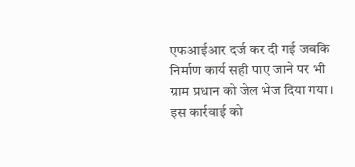एफआईआर दर्ज कर दी गई जबकि निर्माण कार्य सही पाए जाने पर भी ग्राम प्रधान को जेल भेज दिया गया। इस कार्रवाई को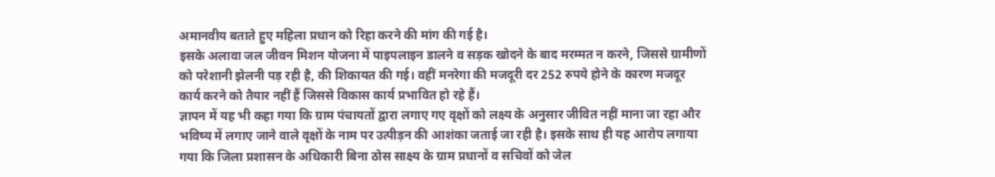अमानवीय बताते हुए महिला प्रधान को रिहा करने की मांग की गई है।
इसके अलावा जल जीवन मिशन योजना में पाइपलाइन डालने व सड़क खोदने के बाद मरम्मत न करने, जिससे ग्रामीणों को परेशानी झेलनी पड़ रही है, की शिकायत की गई। वहीं मनरेगा की मजदूरी दर 252 रुपये होने के कारण मजदूर कार्य करने को तैयार नहीं हैं जिससे विकास कार्य प्रभावित हो रहे हैं।
ज्ञापन में यह भी कहा गया कि ग्राम पंचायतों द्वारा लगाए गए वृक्षों को लक्ष्य के अनुसार जीवित नहीं माना जा रहा और भविष्य में लगाए जाने वाले वृक्षों के नाम पर उत्पीड़न की आशंका जताई जा रही है। इसके साथ ही यह आरोप लगाया गया कि जिला प्रशासन के अधिकारी बिना ठोस साक्ष्य के ग्राम प्रधानों व सचिवों को जेल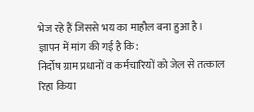भेज रहे हैं जिससे भय का माहौल बना हुआ है।
ज्ञापन में मांग की गई है कि:
निर्दोष ग्राम प्रधानों व कर्मचारियों को जेल से तत्काल रिहा किया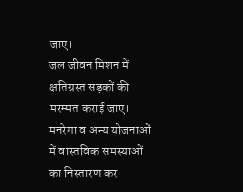जाए।
जल जीवन मिशन में क्षतिग्रस्त सड़कों की मरम्मत कराई जाए।
मनरेगा व अन्य योजनाओं में वास्तविक समस्याओं का निस्तारण कर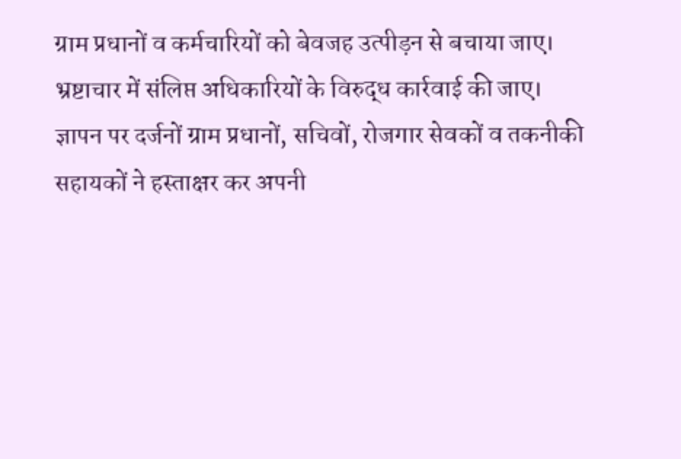ग्राम प्रधानों व कर्मचारियों को बेवजह उत्पीड़न से बचाया जाए।
भ्रष्टाचार में संलिप्त अधिकारियों के विरुद्ध कार्रवाई की जाए।
ज्ञापन पर दर्जनों ग्राम प्रधानों, सचिवों, रोजगार सेवकों व तकनीकी सहायकों ने हस्ताक्षर कर अपनी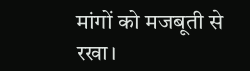मांगों को मजबूती से रखा।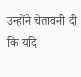उन्होंने चेतावनी दी कि यदि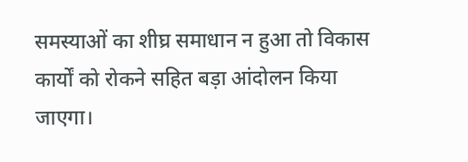समस्याओं का शीघ्र समाधान न हुआ तो विकास कार्यों को रोकने सहित बड़ा आंदोलन किया जाएगा।